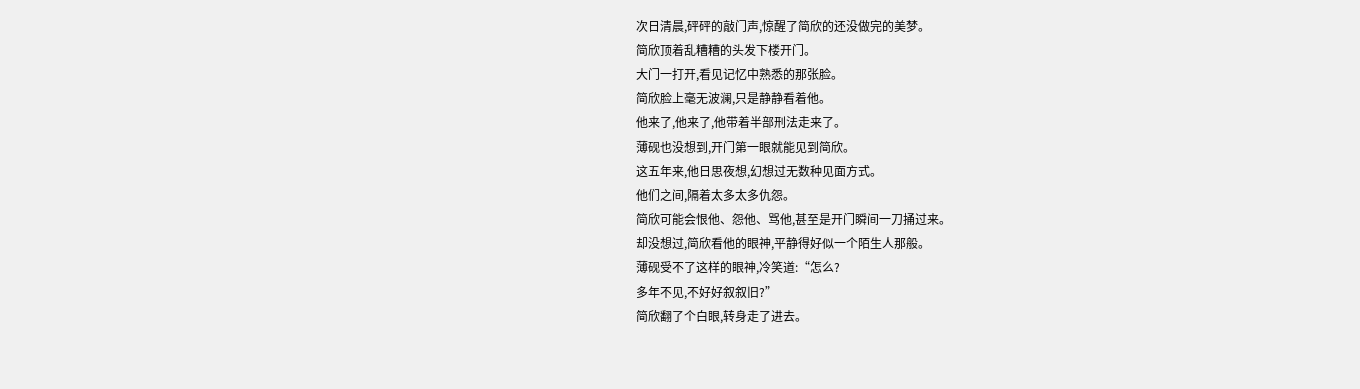次日清晨,砰砰的敲门声,惊醒了简欣的还没做完的美梦。
简欣顶着乱糟糟的头发下楼开门。
大门一打开,看见记忆中熟悉的那张脸。
简欣脸上毫无波澜,只是静静看着他。
他来了,他来了,他带着半部刑法走来了。
薄砚也没想到,开门第一眼就能见到简欣。
这五年来,他日思夜想,幻想过无数种见面方式。
他们之间,隔着太多太多仇怨。
简欣可能会恨他、怨他、骂他,甚至是开门瞬间一刀捅过来。
却没想过,简欣看他的眼神,平静得好似一个陌生人那般。
薄砚受不了这样的眼神,冷笑道:“怎么?
多年不见,不好好叙叙旧?”
简欣翻了个白眼,转身走了进去。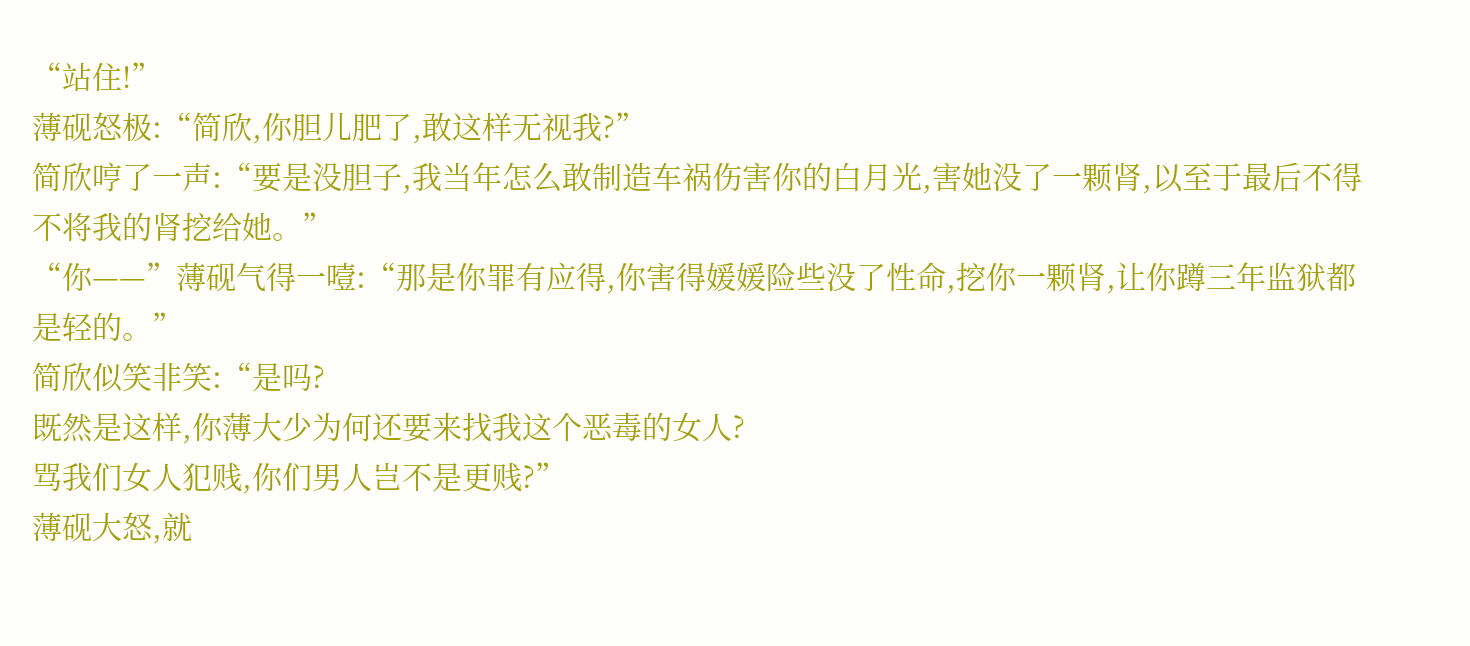“站住!”
薄砚怒极:“简欣,你胆儿肥了,敢这样无视我?”
简欣哼了一声:“要是没胆子,我当年怎么敢制造车祸伤害你的白月光,害她没了一颗肾,以至于最后不得不将我的肾挖给她。”
“你——”薄砚气得一噎:“那是你罪有应得,你害得媛媛险些没了性命,挖你一颗肾,让你蹲三年监狱都是轻的。”
简欣似笑非笑:“是吗?
既然是这样,你薄大少为何还要来找我这个恶毒的女人?
骂我们女人犯贱,你们男人岂不是更贱?”
薄砚大怒,就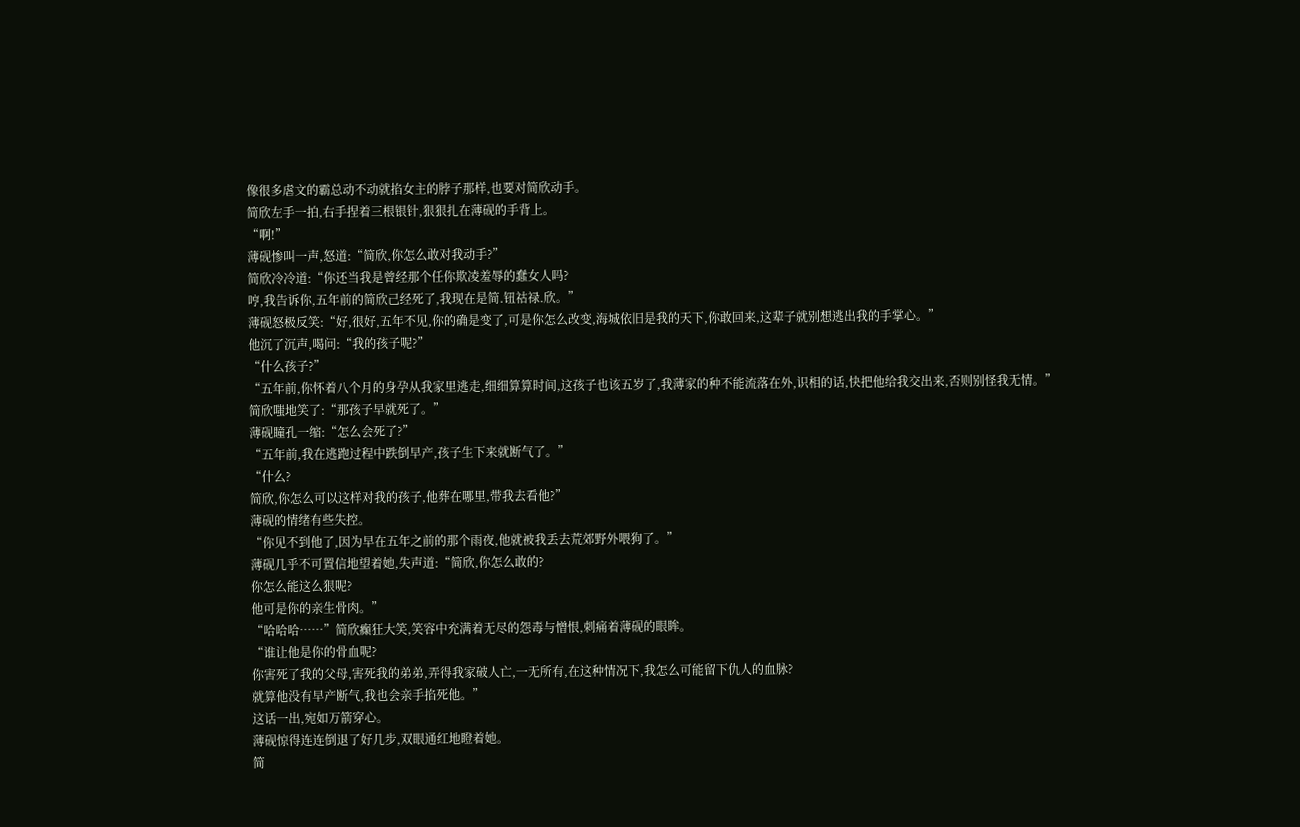像很多虐文的霸总动不动就掐女主的脖子那样,也要对简欣动手。
简欣左手一拍,右手捏着三根银针,狠狠扎在薄砚的手背上。
“啊!”
薄砚惨叫一声,怒道:“简欣,你怎么敢对我动手?”
简欣冷冷道:“你还当我是曾经那个任你欺凌羞辱的蠢女人吗?
哼,我告诉你,五年前的简欣己经死了,我现在是简.钮祜禄.欣。”
薄砚怒极反笑:“好,很好,五年不见,你的确是变了,可是你怎么改变,海城依旧是我的天下,你敢回来,这辈子就别想逃出我的手掌心。”
他沉了沉声,喝问:“我的孩子呢?”
“什么孩子?”
“五年前,你怀着八个月的身孕从我家里逃走,细细算算时间,这孩子也该五岁了,我薄家的种不能流落在外,识相的话,快把他给我交出来,否则别怪我无情。”
简欣嗤地笑了:“那孩子早就死了。”
薄砚瞳孔一缩:“怎么会死了?”
“五年前,我在逃跑过程中跌倒早产,孩子生下来就断气了。”
“什么?
简欣,你怎么可以这样对我的孩子,他葬在哪里,带我去看他?”
薄砚的情绪有些失控。
“你见不到他了,因为早在五年之前的那个雨夜,他就被我丢去荒郊野外喂狗了。”
薄砚几乎不可置信地望着她,失声道:“简欣,你怎么敢的?
你怎么能这么狠呢?
他可是你的亲生骨肉。”
“哈哈哈……”简欣癫狂大笑,笑容中充满着无尽的怨毒与憎恨,刺痛着薄砚的眼眸。
“谁让他是你的骨血呢?
你害死了我的父母,害死我的弟弟,弄得我家破人亡,一无所有,在这种情况下,我怎么可能留下仇人的血脉?
就算他没有早产断气,我也会亲手掐死他。”
这话一出,宛如万箭穿心。
薄砚惊得连连倒退了好几步,双眼通红地瞪着她。
简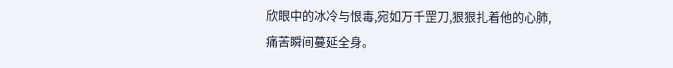欣眼中的冰冷与恨毒,宛如万千罡刀,狠狠扎着他的心肺,痛苦瞬间蔓延全身。